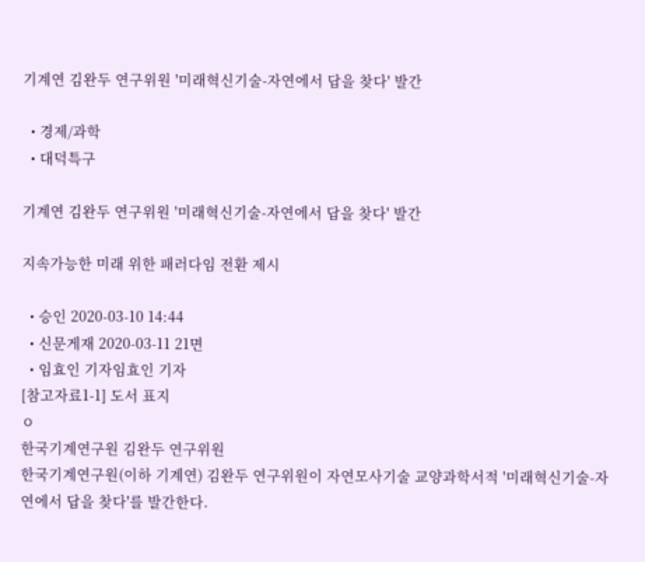기계연 김완두 연구위원 '미래혁신기술-자연에서 답을 찾다' 발간

  • 경제/과학
  • 대덕특구

기계연 김완두 연구위원 '미래혁신기술-자연에서 답을 찾다' 발간

지속가능한 미래 위한 패러다임 전환 제시

  • 승인 2020-03-10 14:44
  • 신문게재 2020-03-11 21면
  • 임효인 기자임효인 기자
[참고자료1-1] 도서 표지
ㅇ
한국기계연구원 김완두 연구위원
한국기계연구원(이하 기계연) 김완두 연구위원이 자연모사기술 교양과학서적 '미래혁신기술-자연에서 답을 찾다'를 발간한다.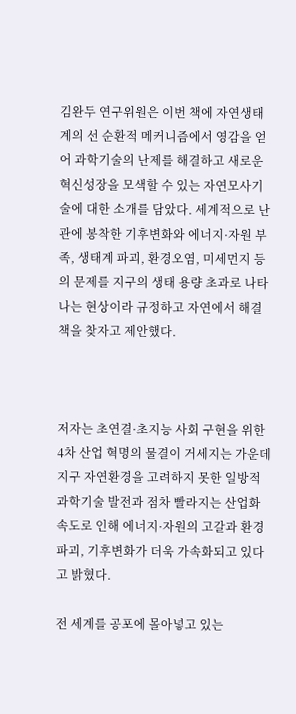김완두 연구위원은 이번 책에 자연생태계의 선 순환적 메커니즘에서 영감을 얻어 과학기술의 난제를 해결하고 새로운 혁신성장을 모색할 수 있는 자연모사기술에 대한 소개를 담았다. 세계적으로 난관에 봉착한 기후변화와 에너지·자원 부족, 생태계 파괴, 환경오염, 미세먼지 등의 문제를 지구의 생태 용량 초과로 나타나는 현상이라 규정하고 자연에서 해결책을 찾자고 제안했다.



저자는 초연결·초지능 사회 구현을 위한 4차 산업 혁명의 물결이 거세지는 가운데 지구 자연환경을 고려하지 못한 일방적 과학기술 발전과 점차 빨라지는 산업화 속도로 인해 에너지·자원의 고갈과 환경 파괴, 기후변화가 더욱 가속화되고 있다고 밝혔다.

전 세계를 공포에 몰아넣고 있는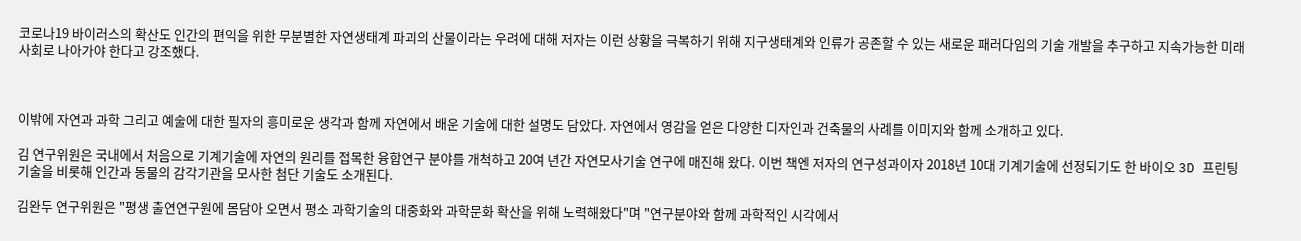코로나19 바이러스의 확산도 인간의 편익을 위한 무분별한 자연생태계 파괴의 산물이라는 우려에 대해 저자는 이런 상황을 극복하기 위해 지구생태계와 인류가 공존할 수 있는 새로운 패러다임의 기술 개발을 추구하고 지속가능한 미래사회로 나아가야 한다고 강조했다.



이밖에 자연과 과학 그리고 예술에 대한 필자의 흥미로운 생각과 함께 자연에서 배운 기술에 대한 설명도 담았다. 자연에서 영감을 얻은 다양한 디자인과 건축물의 사례를 이미지와 함께 소개하고 있다.

김 연구위원은 국내에서 처음으로 기계기술에 자연의 원리를 접목한 융합연구 분야를 개척하고 20여 년간 자연모사기술 연구에 매진해 왔다. 이번 책엔 저자의 연구성과이자 2018년 10대 기계기술에 선정되기도 한 바이오 3D 프린팅 기술을 비롯해 인간과 동물의 감각기관을 모사한 첨단 기술도 소개된다.

김완두 연구위원은 "평생 출연연구원에 몸담아 오면서 평소 과학기술의 대중화와 과학문화 확산을 위해 노력해왔다"며 "연구분야와 함께 과학적인 시각에서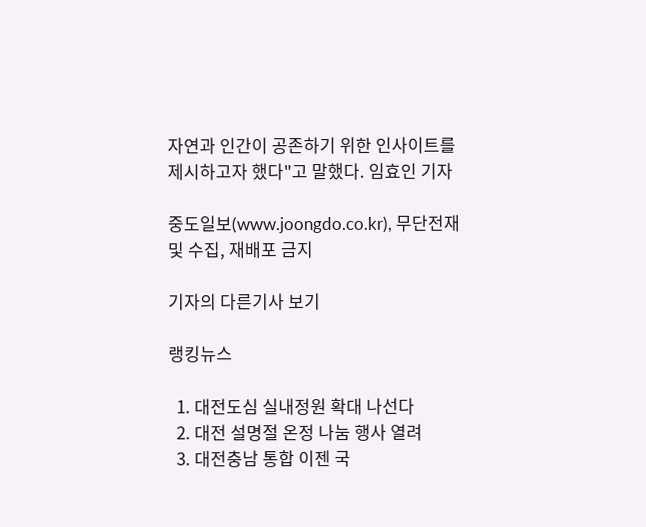자연과 인간이 공존하기 위한 인사이트를 제시하고자 했다"고 말했다. 임효인 기자

중도일보(www.joongdo.co.kr), 무단전재 및 수집, 재배포 금지

기자의 다른기사 보기

랭킹뉴스

  1. 대전도심 실내정원 확대 나선다
  2. 대전 설명절 온정 나눔 행사 열려
  3. 대전충남 통합 이젠 국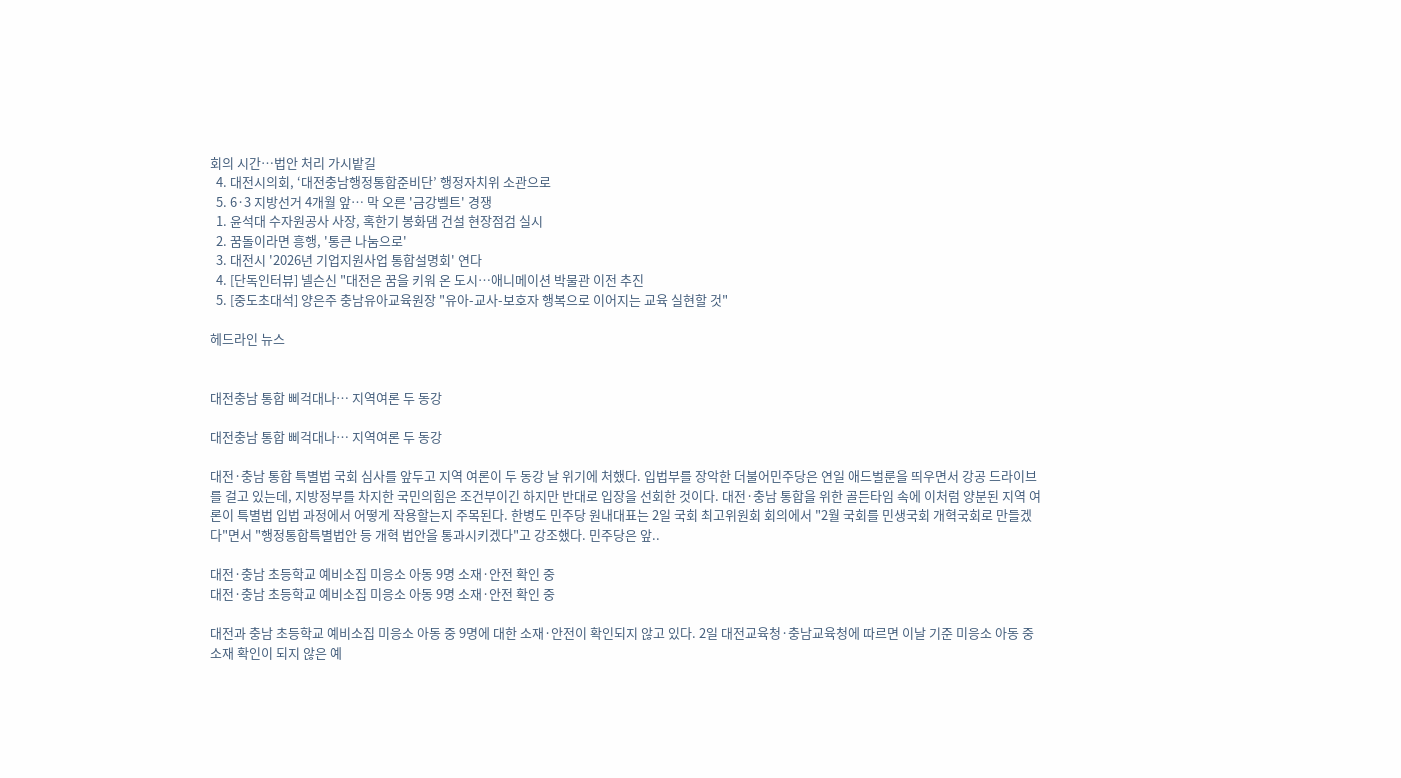회의 시간…법안 처리 가시밭길
  4. 대전시의회, ‘대전충남행정통합준비단’ 행정자치위 소관으로
  5. 6·3 지방선거 4개월 앞… 막 오른 '금강벨트' 경쟁
  1. 윤석대 수자원공사 사장, 혹한기 봉화댐 건설 현장점검 실시
  2. 꿈돌이라면 흥행, '통큰 나눔으로'
  3. 대전시 '2026년 기업지원사업 통합설명회' 연다
  4. [단독인터뷰] 넬슨신 "대전은 꿈을 키워 온 도시…애니메이션 박물관 이전 추진
  5. [중도초대석] 양은주 충남유아교육원장 "유아-교사-보호자 행복으로 이어지는 교육 실현할 것"

헤드라인 뉴스


대전충남 통합 삐걱대나… 지역여론 두 동강

대전충남 통합 삐걱대나… 지역여론 두 동강

대전·충남 통합 특별법 국회 심사를 앞두고 지역 여론이 두 동강 날 위기에 처했다. 입법부를 장악한 더불어민주당은 연일 애드벌룬을 띄우면서 강공 드라이브를 걸고 있는데, 지방정부를 차지한 국민의힘은 조건부이긴 하지만 반대로 입장을 선회한 것이다. 대전·충남 통합을 위한 골든타임 속에 이처럼 양분된 지역 여론이 특별법 입법 과정에서 어떻게 작용할는지 주목된다. 한병도 민주당 원내대표는 2일 국회 최고위원회 회의에서 "2월 국회를 민생국회 개혁국회로 만들겠다"면서 "행정통합특별법안 등 개혁 법안을 통과시키겠다"고 강조했다. 민주당은 앞..

대전·충남 초등학교 예비소집 미응소 아동 9명 소재·안전 확인 중
대전·충남 초등학교 예비소집 미응소 아동 9명 소재·안전 확인 중

대전과 충남 초등학교 예비소집 미응소 아동 중 9명에 대한 소재·안전이 확인되지 않고 있다. 2일 대전교육청·충남교육청에 따르면 이날 기준 미응소 아동 중 소재 확인이 되지 않은 예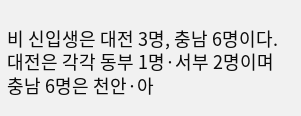비 신입생은 대전 3명, 충남 6명이다. 대전은 각각 동부 1명·서부 2명이며 충남 6명은 천안·아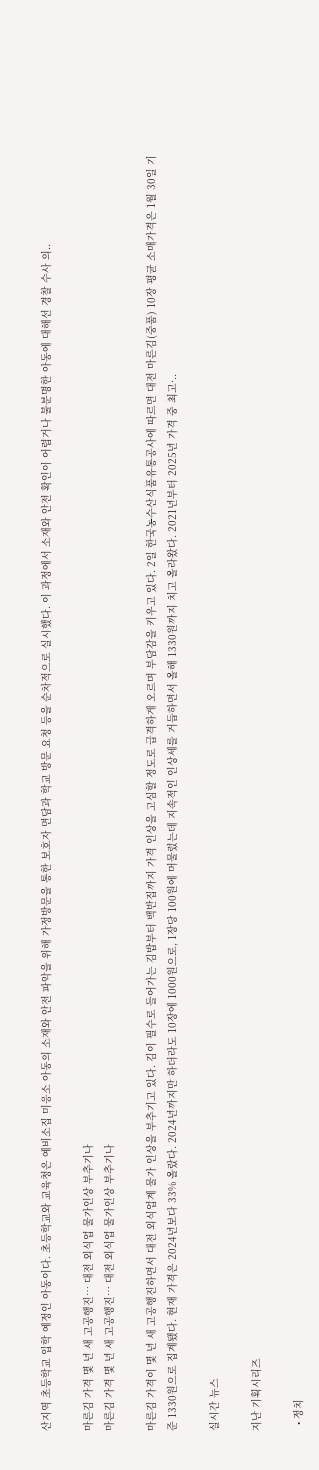산지역 초등학교 입학 예정인 아동이다. 초등학교와 교육청은 예비소집 미응소 아동의 소재와 안전 파악을 위해 가정방문을 통한 보호자 면담과 학교 방문 요청 등을 순차적으로 실시했다. 이 과정에서 소재와 안전 확인이 어렵거나 불분명한 아동에 대해선 경찰 수사 의..

마른김 가격 몇 년 새 고공행진… 대전 외식업 물가인상 부추기나
마른김 가격 몇 년 새 고공행진… 대전 외식업 물가인상 부추기나

마른김 가격이 몇 년 새 고공행진하면서 대전 외식업계 물가 인상을 부추기고 있다. 김이 필수로 들어가는 김밥부터 백반집까지 가격 인상을 고심할 정도로 급격하게 오르며 부담감을 키우고 있다. 2일 한국농수산식품유통공사에 따르면 대전 마른김(중품) 10장 평균 소매가격은 1월 30일 기준 1330원으로 집계됐다. 현재 가격은 2024년보다 33% 올랐다. 2024년까지만 하더라도 10장에 1000원으로, 1장당 100원에 머물렀는데 지속적인 인상세를 거듭하면서 올해 1330원까지 치고 올라왔다. 2021년부터 2025년 가격 중 최고·..

실시간 뉴스

지난 기획시리즈

  • 정치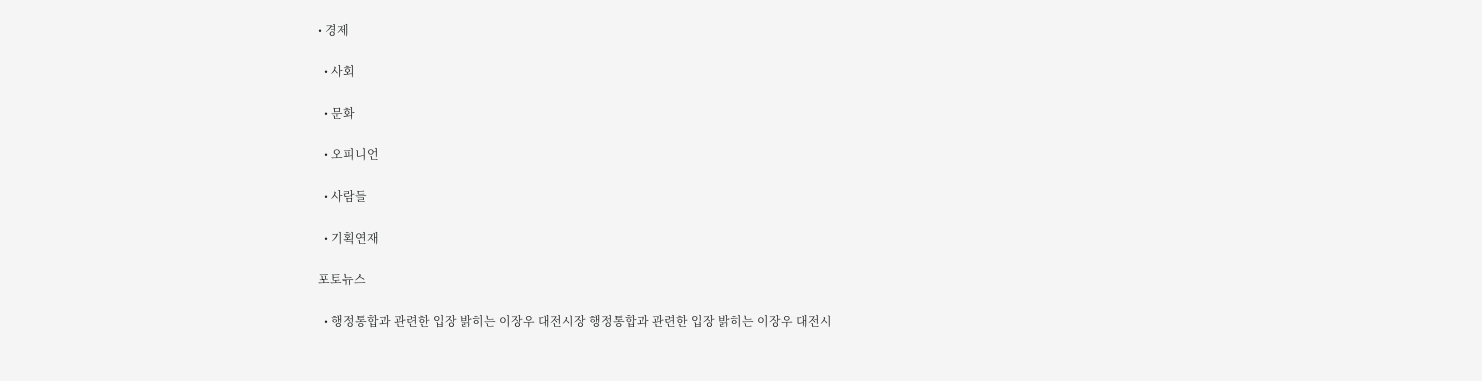• 경제

  • 사회

  • 문화

  • 오피니언

  • 사람들

  • 기획연재

포토뉴스

  • 행정통합과 관련한 입장 밝히는 이장우 대전시장 행정통합과 관련한 입장 밝히는 이장우 대전시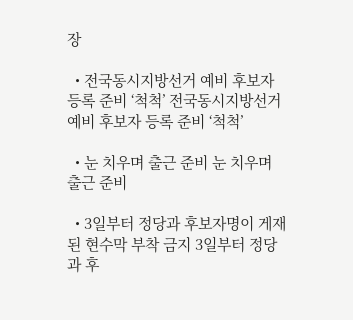장

  • 전국동시지방선거 예비 후보자 등록 준비 ‘척척’ 전국동시지방선거 예비 후보자 등록 준비 ‘척척’

  • 눈 치우며 출근 준비 눈 치우며 출근 준비

  • 3일부터 정당과 후보자명이 게재된 현수막 부착 금지 3일부터 정당과 후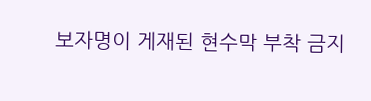보자명이 게재된 현수막 부착 금지